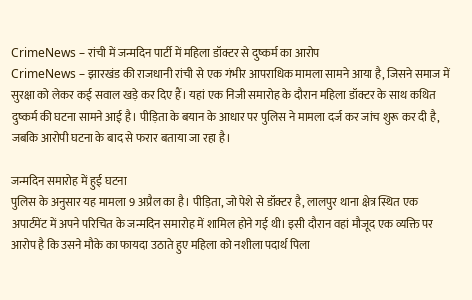CrimeNews – रांची में जन्मदिन पार्टी में महिला डॉक्टर से दुष्कर्म का आरोप
CrimeNews – झारखंड की राजधानी रांची से एक गंभीर आपराधिक मामला सामने आया है, जिसने समाज में सुरक्षा को लेकर कई सवाल खड़े कर दिए हैं। यहां एक निजी समारोह के दौरान महिला डॉक्टर के साथ कथित दुष्कर्म की घटना सामने आई है। पीड़िता के बयान के आधार पर पुलिस ने मामला दर्ज कर जांच शुरू कर दी है, जबकि आरोपी घटना के बाद से फरार बताया जा रहा है।

जन्मदिन समारोह में हुई घटना
पुलिस के अनुसार यह मामला 9 अप्रैल का है। पीड़िता, जो पेशे से डॉक्टर है, लालपुर थाना क्षेत्र स्थित एक अपार्टमेंट में अपने परिचित के जन्मदिन समारोह में शामिल होने गई थी। इसी दौरान वहां मौजूद एक व्यक्ति पर आरोप है कि उसने मौके का फायदा उठाते हुए महिला को नशीला पदार्थ पिला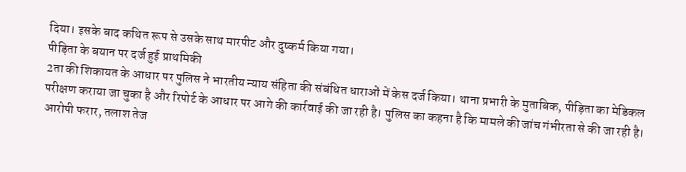दिया। इसके बाद कथित रूप से उसके साथ मारपीट और दुष्कर्म किया गया।
पीड़िता के बयान पर दर्ज हुई प्राथमिकी
2ता की शिकायत के आधार पर पुलिस ने भारतीय न्याय संहिता की संबंधित धाराओं में केस दर्ज किया। थाना प्रभारी के मुताबिक, पीड़िता का मेडिकल परीक्षण कराया जा चुका है और रिपोर्ट के आधार पर आगे की कार्रवाई की जा रही है। पुलिस का कहना है कि मामले की जांच गंभीरता से की जा रही है।
आरोपी फरार, तलाश तेज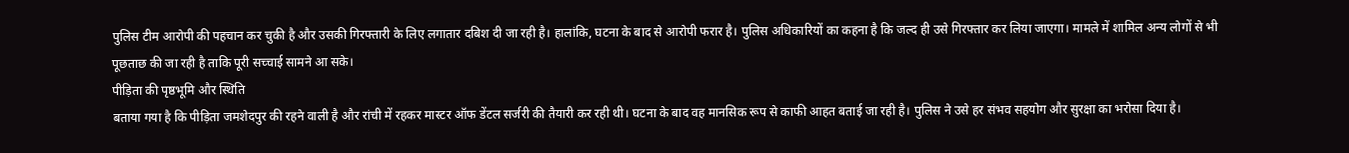पुलिस टीम आरोपी की पहचान कर चुकी है और उसकी गिरफ्तारी के लिए लगातार दबिश दी जा रही है। हालांकि, घटना के बाद से आरोपी फरार है। पुलिस अधिकारियों का कहना है कि जल्द ही उसे गिरफ्तार कर लिया जाएगा। मामले में शामिल अन्य लोगों से भी पूछताछ की जा रही है ताकि पूरी सच्चाई सामने आ सके।
पीड़िता की पृष्ठभूमि और स्थिति
बताया गया है कि पीड़िता जमशेदपुर की रहने वाली है और रांची में रहकर मास्टर ऑफ डेंटल सर्जरी की तैयारी कर रही थी। घटना के बाद वह मानसिक रूप से काफी आहत बताई जा रही है। पुलिस ने उसे हर संभव सहयोग और सुरक्षा का भरोसा दिया है।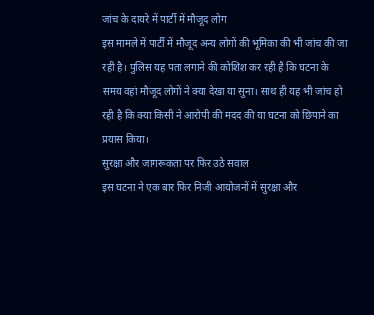जांच के दायरे में पार्टी में मौजूद लोग
इस मामले में पार्टी में मौजूद अन्य लोगों की भूमिका की भी जांच की जा रही है। पुलिस यह पता लगाने की कोशिश कर रही है कि घटना के समय वहां मौजूद लोगों ने क्या देखा या सुना। साथ ही यह भी जांच हो रही है कि क्या किसी ने आरोपी की मदद की या घटना को छिपाने का प्रयास किया।
सुरक्षा और जागरूकता पर फिर उठे सवाल
इस घटना ने एक बार फिर निजी आयोजनों में सुरक्षा और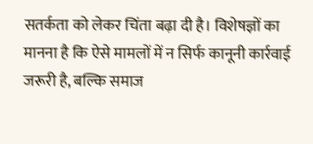सतर्कता को लेकर चिंता बढ़ा दी है। विशेषज्ञों का मानना है कि ऐसे मामलों में न सिर्फ कानूनी कार्रवाई जरूरी है, बल्कि समाज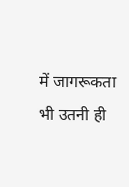में जागरूकता भी उतनी ही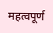महत्वपूर्ण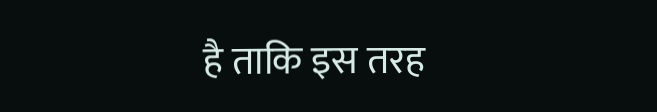है ताकि इस तरह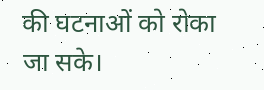की घटनाओं को रोका जा सके।